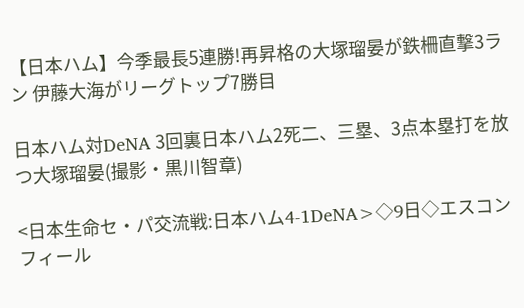【日本ハム】今季最長5連勝!再昇格の大塚瑠晏が鉄柵直撃3ラン 伊藤大海がリーグトップ7勝目

日本ハム対DeNA 3回裏日本ハム2死二、三塁、3点本塁打を放つ大塚瑠晏(撮影・黒川智章)

<日本生命セ・パ交流戦:日本ハム4-1DeNA>◇9日◇エスコンフィール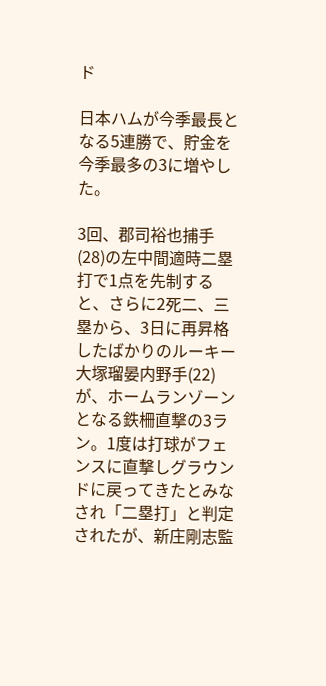ド

日本ハムが今季最長となる5連勝で、貯金を今季最多の3に増やした。

3回、郡司裕也捕手(28)の左中間適時二塁打で1点を先制すると、さらに2死二、三塁から、3日に再昇格したばかりのルーキー大塚瑠晏内野手(22)が、ホームランゾーンとなる鉄柵直撃の3ラン。1度は打球がフェンスに直撃しグラウンドに戻ってきたとみなされ「二塁打」と判定されたが、新庄剛志監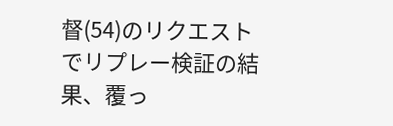督(54)のリクエストでリプレー検証の結果、覆っ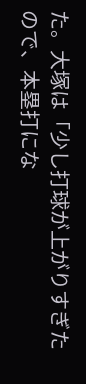た。大塚は「少し打球が上がりすぎたので、本塁打にな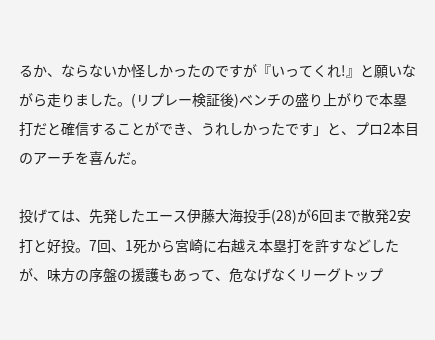るか、ならないか怪しかったのですが『いってくれ!』と願いながら走りました。(リプレー検証後)ベンチの盛り上がりで本塁打だと確信することができ、うれしかったです」と、プロ2本目のアーチを喜んだ。

投げては、先発したエース伊藤大海投手(28)が6回まで散発2安打と好投。7回、1死から宮崎に右越え本塁打を許すなどしたが、味方の序盤の援護もあって、危なげなくリーグトップ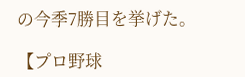の今季7勝目を挙げた。

【プロ野球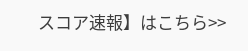スコア速報】はこちら>>